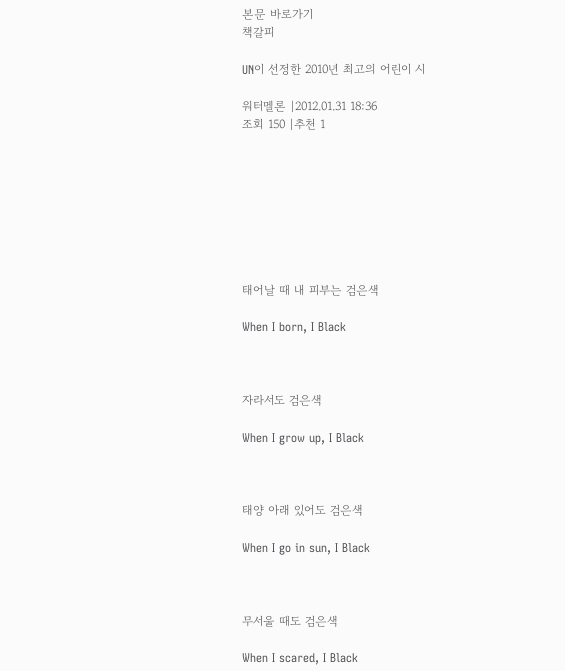본문 바로가기
책갈피

UN이 선정한 2010년 최고의 어린이 시

워터멜론 |2012.01.31 18:36
조회 150 |추천 1








태어날 때 내 피부는 검은색

When I born, I Black



자라서도 검은색

When I grow up, I Black



태양 아래 있어도 검은색

When I go in sun, I Black



무서울 때도 검은색

When I scared, I Black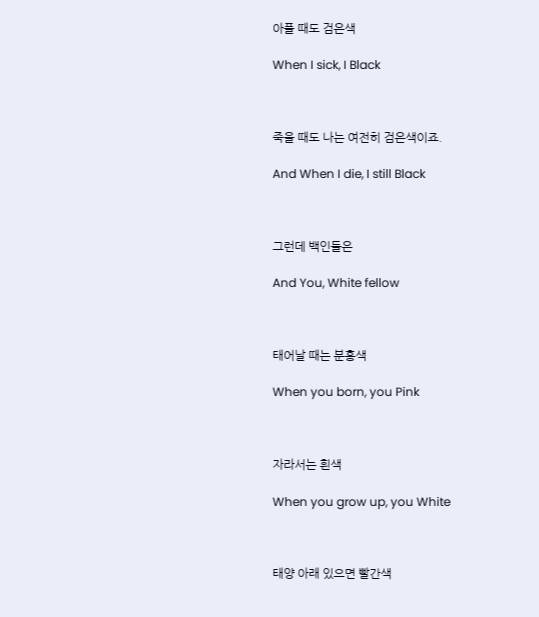아플 때도 검은색

When I sick, I Black



죽을 때도 나는 여전히 검은색이죠.

And When I die, I still Black



그런데 백인들은

And You, White fellow



태어날 때는 분홍색

When you born, you Pink



자라서는 흰색

When you grow up, you White



태양 아래 있으면 빨간색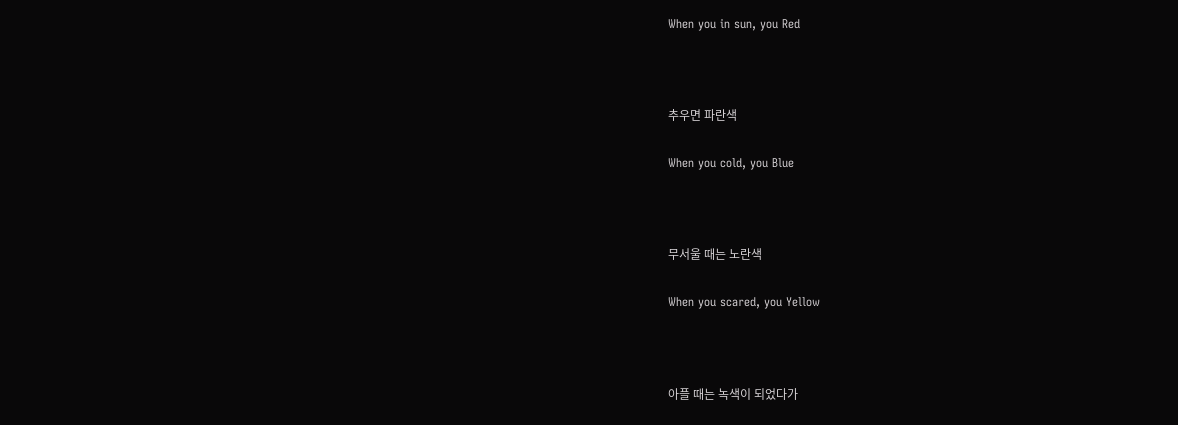When you in sun, you Red



추우면 파란색

When you cold, you Blue



무서울 때는 노란색

When you scared, you Yellow



아플 때는 녹색이 되었다가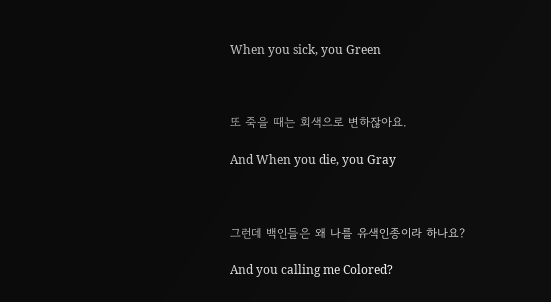When you sick, you Green



또 죽을 때는 회색으로 변하잖아요.

And When you die, you Gray



그런데 백인들은 왜 나를 유색인종이라 하나요?

And you calling me Colored?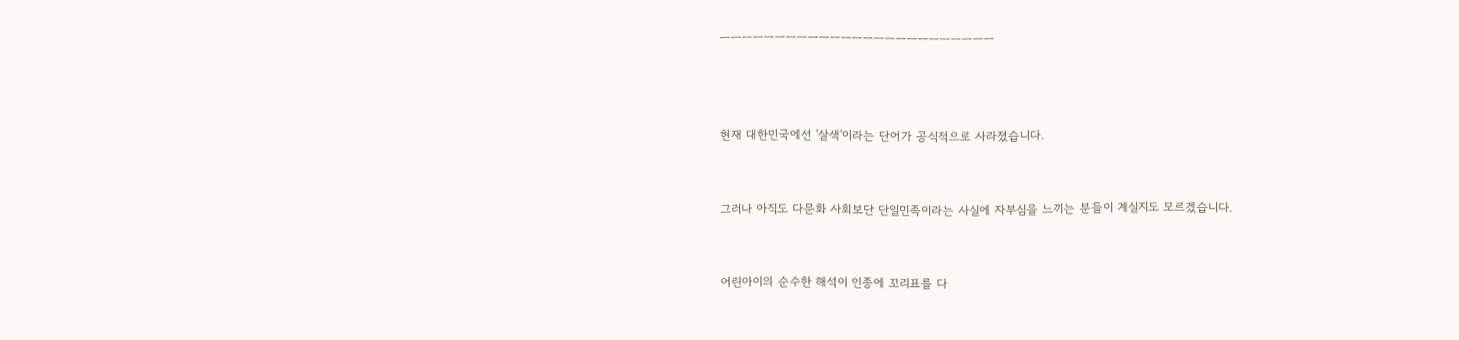ㅡㅡㅡㅡㅡㅡㅡㅡㅡㅡㅡㅡㅡㅡㅡㅡㅡㅡㅡㅡㅡㅡㅡㅡㅡ



현재 대한민국에선 '살색'이라는 단어가 공식적으로 사라졌습니다.


그러나 아직도 다문화 사회보단 단일민족이라는 사실에 자부심을 느끼는 분들이 계실지도 모르겠습니다.


어린아이의 순수한 해석이 인종에 꼬리표를 다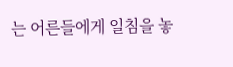는 어른들에게 일침을 놓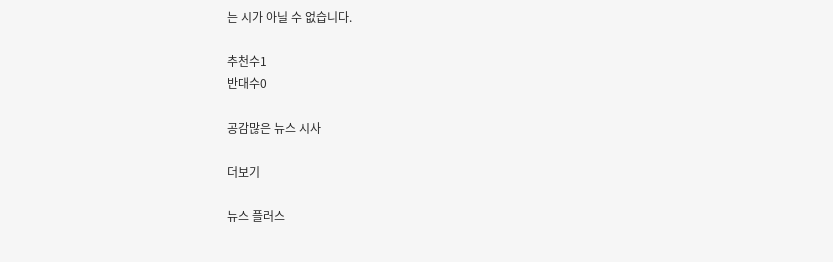는 시가 아닐 수 없습니다.

추천수1
반대수0

공감많은 뉴스 시사

더보기

뉴스 플러스